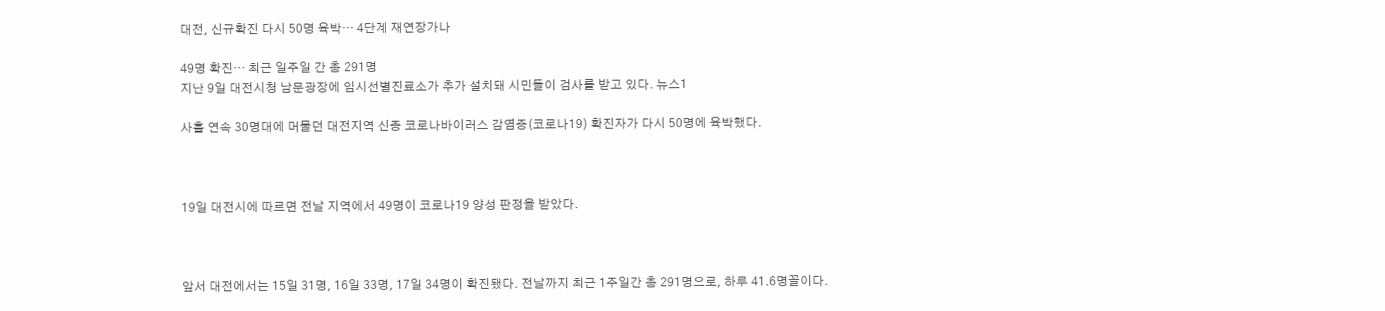대전, 신규확진 다시 50명 육박… 4단계 재연장가나

49명 확진… 최근 일주일 간 총 291명
지난 9일 대전시청 남문광장에 임시선별진료소가 추가 설치돼 시민들이 검사를 받고 있다. 뉴스1

사흘 연속 30명대에 머물던 대전지역 신종 코로나바이러스 감염증(코로나19) 확진자가 다시 50명에 육박했다.



19일 대전시에 따르면 전날 지역에서 49명이 코로나19 양성 판정을 받았다.



앞서 대전에서는 15일 31명, 16일 33명, 17일 34명이 확진됐다. 전날까지 최근 1주일간 총 291명으로, 하루 41.6명꼴이다.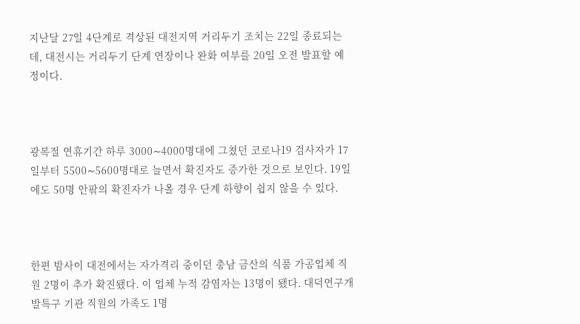지난달 27일 4단계로 격상된 대전지역 거리두기 조치는 22일 종료되는데, 대전시는 거리두기 단계 연장이나 완화 여부를 20일 오전 발표할 예정이다.



광복절 연휴기간 하루 3000∼4000명대에 그쳤던 코로나19 검사자가 17일부터 5500∼5600명대로 늘면서 확진자도 증가한 것으로 보인다. 19일에도 50명 안팎의 확진자가 나올 경우 단계 하향이 쉽지 않을 수 있다.



한편 밤사이 대전에서는 자가격리 중이던 충남 금산의 식품 가공업체 직원 2명이 추가 확진됐다. 이 업체 누적 감염자는 13명이 됐다. 대덕연구개발특구 기관 직원의 가족도 1명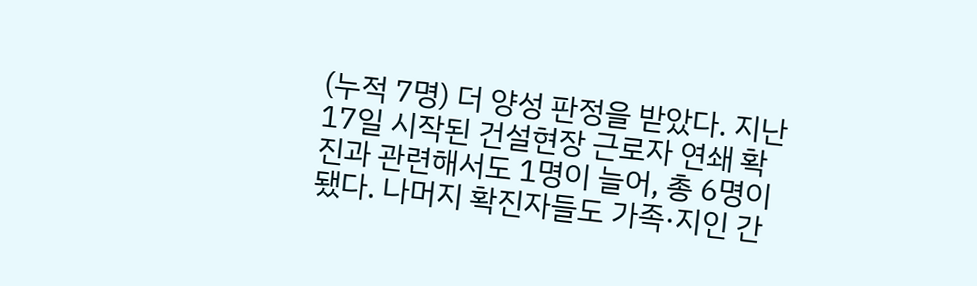(누적 7명) 더 양성 판정을 받았다. 지난 17일 시작된 건설현장 근로자 연쇄 확진과 관련해서도 1명이 늘어, 총 6명이 됐다. 나머지 확진자들도 가족·지인 간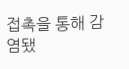접촉을 통해 감염됐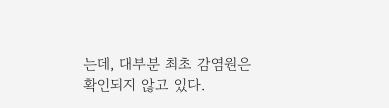는데, 대부분 최초 감염원은 확인되지 않고 있다.